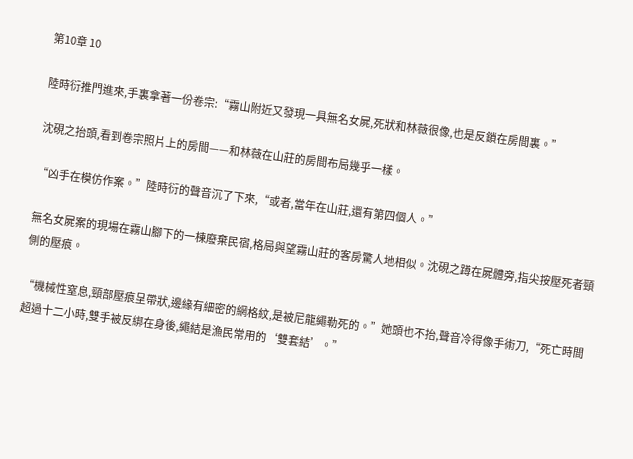第10章 10

陸時衍推門進來,手裏拿著一份卷宗:“霧山附近又發現一具無名女屍,死狀和林薇很像,也是反鎖在房間裏。”

沈硯之抬頭,看到卷宗照片上的房間——和林薇在山莊的房間布局幾乎一樣。

“凶手在模仿作案。”陸時衍的聲音沉了下來,“或者,當年在山莊,還有第四個人。”

無名女屍案的現場在霧山腳下的一棟廢棄民宿,格局與望霧山莊的客房驚人地相似。沈硯之蹲在屍體旁,指尖按壓死者頸側的壓痕。

“機械性窒息,頸部壓痕呈帶狀,邊緣有細密的網格紋,是被尼龍繩勒死的。”她頭也不抬,聲音冷得像手術刀,“死亡時間超過十二小時,雙手被反綁在身後,繩結是漁民常用的‘雙套結’。”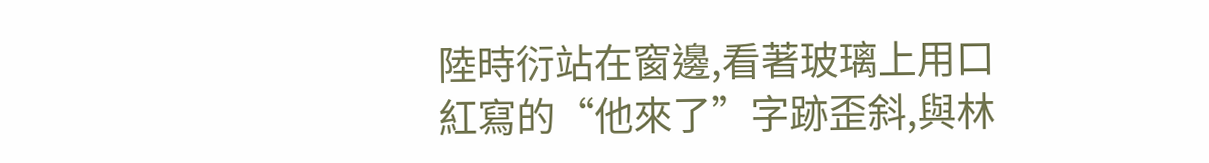陸時衍站在窗邊,看著玻璃上用口紅寫的“他來了”字跡歪斜,與林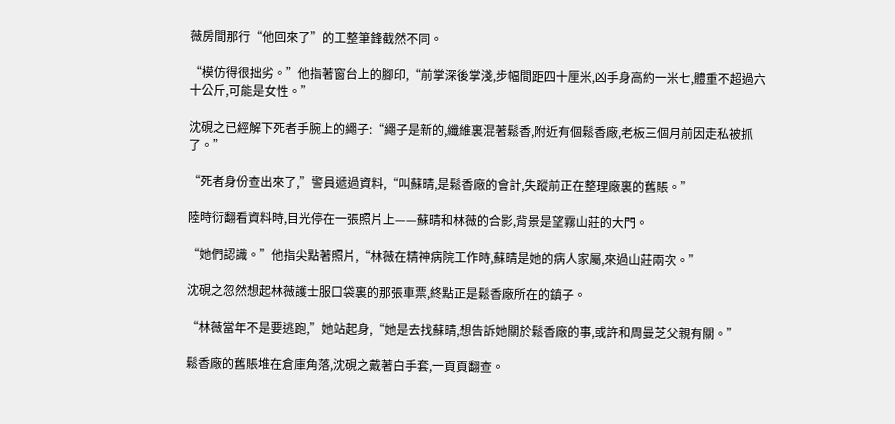薇房間那行“他回來了”的工整筆鋒截然不同。

“模仿得很拙劣。”他指著窗台上的腳印,“前掌深後掌淺,步幅間距四十厘米,凶手身高約一米七,體重不超過六十公斤,可能是女性。”

沈硯之已經解下死者手腕上的繩子:“繩子是新的,纖維裏混著鬆香,附近有個鬆香廠,老板三個月前因走私被抓了。”

“死者身份查出來了,”警員遞過資料,“叫蘇晴,是鬆香廠的會計,失蹤前正在整理廠裏的舊賬。”

陸時衍翻看資料時,目光停在一張照片上——蘇晴和林薇的合影,背景是望霧山莊的大門。

“她們認識。”他指尖點著照片,“林薇在精神病院工作時,蘇晴是她的病人家屬,來過山莊兩次。”

沈硯之忽然想起林薇護士服口袋裏的那張車票,終點正是鬆香廠所在的鎮子。

“林薇當年不是要逃跑,”她站起身,“她是去找蘇晴,想告訴她關於鬆香廠的事,或許和周曼芝父親有關。”

鬆香廠的舊賬堆在倉庫角落,沈硯之戴著白手套,一頁頁翻查。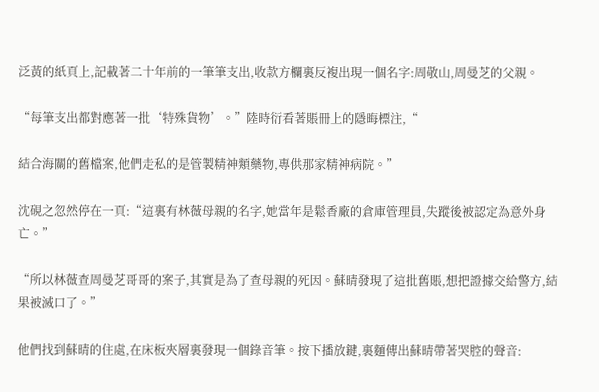泛黃的紙頁上,記載著二十年前的一筆筆支出,收款方欄裏反複出現一個名字:周敬山,周曼芝的父親。

“每筆支出都對應著一批‘特殊貨物’。”陸時衍看著賬冊上的隱晦標注,“

結合海關的舊檔案,他們走私的是管製精神類藥物,專供那家精神病院。”

沈硯之忽然停在一頁:“這裏有林薇母親的名字,她當年是鬆香廠的倉庫管理員,失蹤後被認定為意外身亡。”

“所以林薇查周曼芝哥哥的案子,其實是為了查母親的死因。蘇晴發現了這批舊賬,想把證據交給警方,結果被滅口了。”

他們找到蘇晴的住處,在床板夾層裏發現一個錄音筆。按下播放鍵,裏麵傳出蘇晴帶著哭腔的聲音: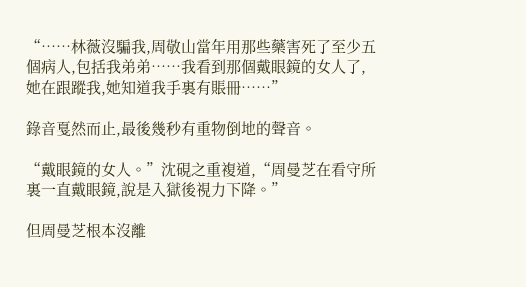“……林薇沒騙我,周敬山當年用那些藥害死了至少五個病人,包括我弟弟……我看到那個戴眼鏡的女人了,她在跟蹤我,她知道我手裏有賬冊……”

錄音戛然而止,最後幾秒有重物倒地的聲音。

“戴眼鏡的女人。”沈硯之重複道,“周曼芝在看守所裏一直戴眼鏡,說是入獄後視力下降。”

但周曼芝根本沒離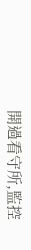開過看守所,監控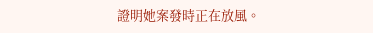證明她案發時正在放風。